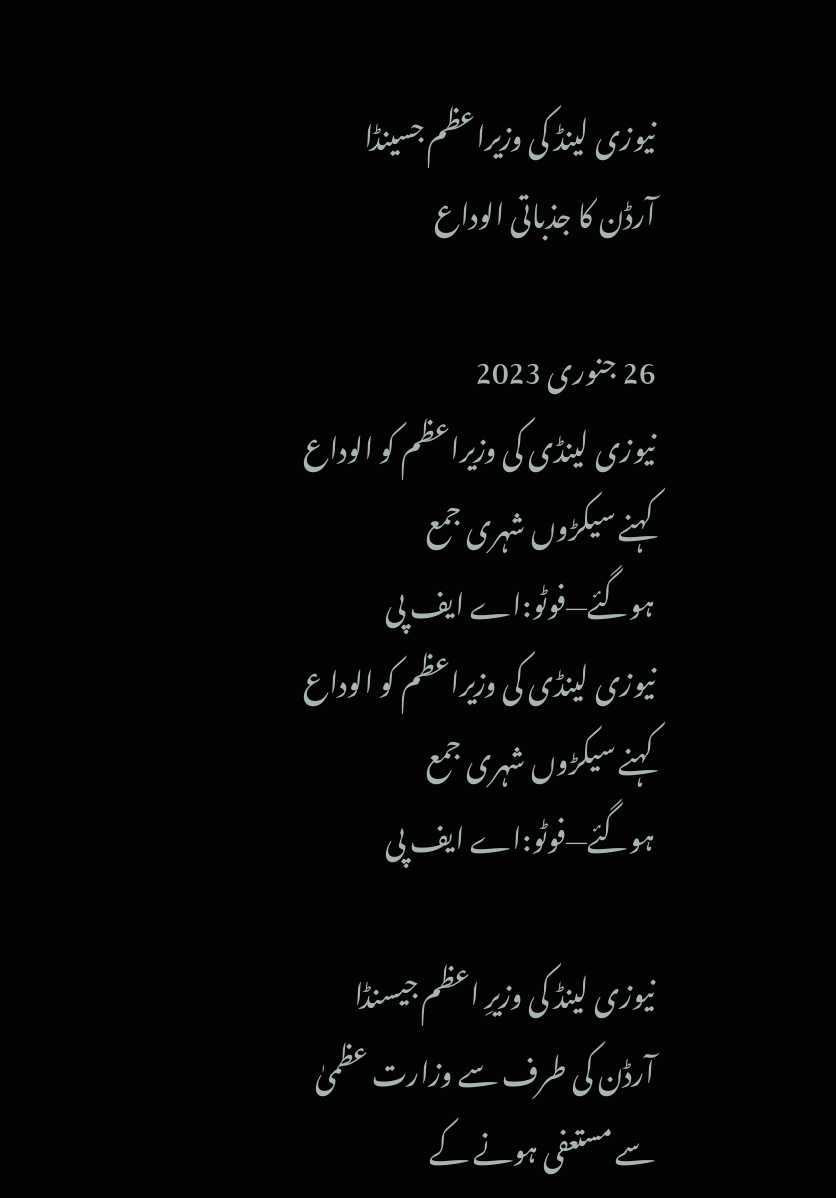نیوزی لینڈ کی وزیراعظم جسینڈا آرڈن کا جذباتی الوداع

26 جنوری 2023
نیوزی لینڈی کی وزیراعظم کو الوداع کہنے سیکڑوں شہری جمع ہوگئے—فوٹو:اے ایف پی
نیوزی لینڈی کی وزیراعظم کو الوداع کہنے سیکڑوں شہری جمع ہوگئے—فوٹو:اے ایف پی

نیوزی لینڈ کی وزیرِ اعظم جیسنڈا آرڈن کی طرف سے وزارت عظمیٰ سے مستعفی ہونے کے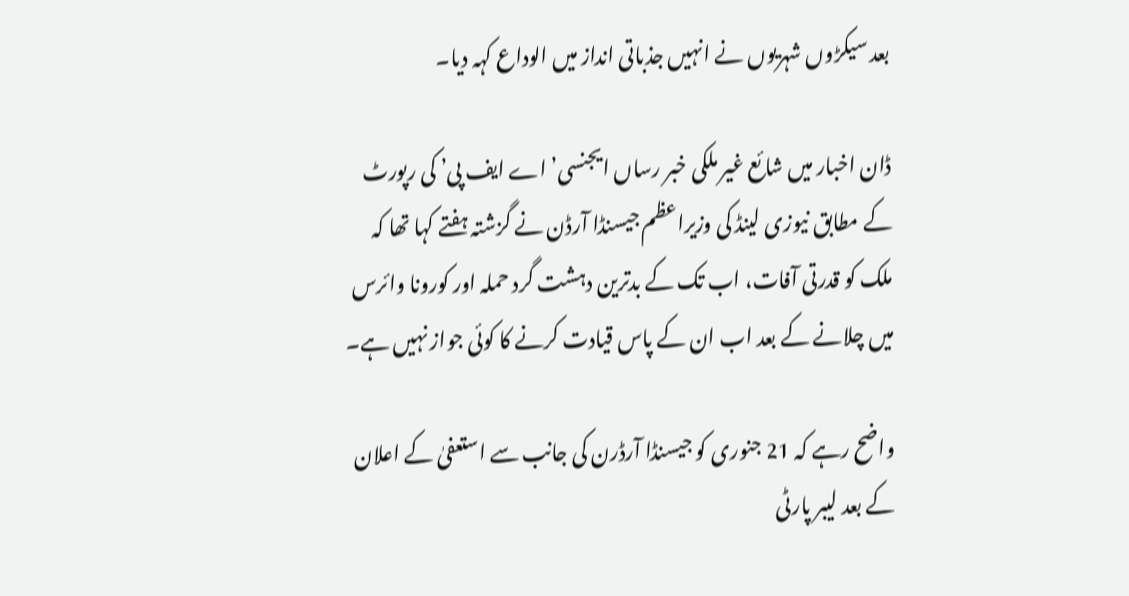بعد سیکڑوں شہریوں نے انہیں جذباتی انداز میں الوداع کہہ دیا۔

ڈان اخبار میں شائع غیر ملکی خبر رساں ایجنسی’اے ایف پی’ کی رپورٹ کے مطابق نیوزی لینڈ کی وزیراعظم جیسنڈا آرڈن نے گزشتہ ہفتے کہا تھا کہ ملک کو قدرتی آفات، اب تک کے بدترین دہشت گرد حملہ اور کورونا وائرس میں چلانے کے بعد اب ان کے پاس قیادت کرنے کا کوئی جواز نہیں ہے۔

واضح رہے کہ 21 جنوری کو جیسنڈا آرڈرن کی جانب سے استعفیٰ کے اعلان کے بعد لیبر پارٹی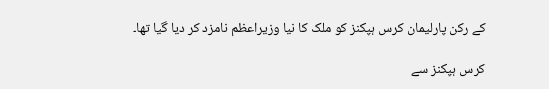کے رکن پارلیمان کرس ہپکنز کو ملک کا نیا وزیراعظم نامزد کر دیا گیا تھا۔

کرس ہپکنز سے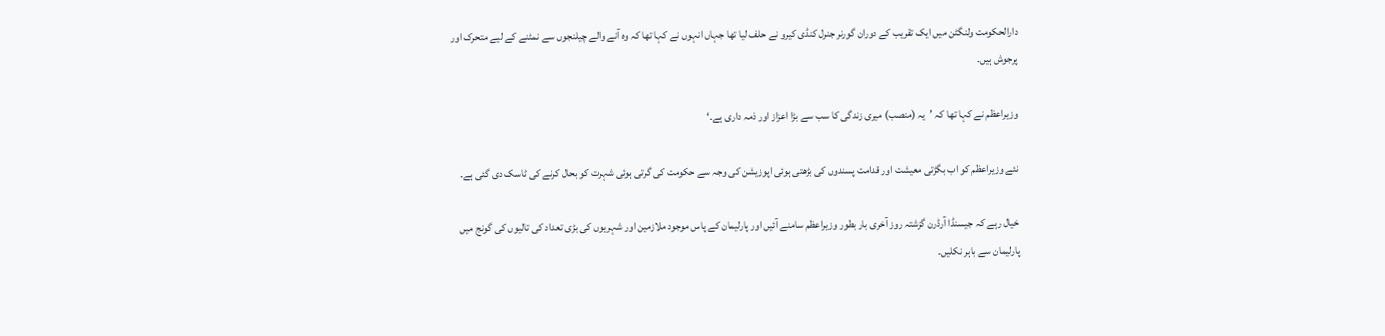دارالحکومت ولنگٹن میں ایک تقریب کے دوران گورنر جنرل کنڈی کیرو نے حلف لیا تھا جہاں انہوں نے کہا تھا کہ وہ آنے والے چیلنجوں سے نمٹنے کے لیے متحرک اور پرجوش ہیں۔

وزیراعظم نے کہا تھا کہ ’یہ (منصب) میری زندگی کا سب سے بڑا اعزاز اور ذمہ داری ہے۔‘

نئے وزیراعظم کو اب بگڑتی معیشت اور قدامت پسندوں کی بڑھتی ہوئی اپوزیشن کی وجہ سے حکومت کی گرتی ہوئی شہرت کو بحال کرنے کی ٹاسک دی گئی ہے۔

خیال رہے کہ جیسنڈا آرڈرن گزشتہ روز آخری بار بطور وزیراعظم سامنے آئیں اور پارلیمان کے پاس موجود ملازمین اور شہریوں کی بڑی تعداد کی تالیوں کی گونج میں پارلیمان سے باہر نکلیں۔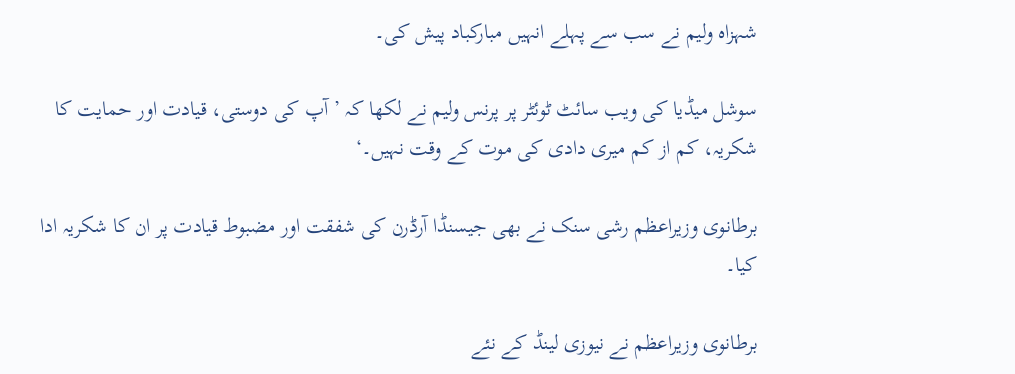شہزاہ ولیم نے سب سے پہلے انہیں مبارکباد پیش کی۔

سوشل میڈیا کی ویب سائٹ ٹوئٹر پر پرنس ولیم نے لکھا کہ ’آپ کی دوستی، قیادت اور حمایت کا شکریہ، کم از کم میری دادی کی موت کے وقت نہیں۔‘

برطانوی وزیراعظم رشی سنک نے بھی جیسنڈا آرڈرن کی شفقت اور مضبوط قیادت پر ان کا شکریہ ادا کیا۔

برطانوی وزیراعظم نے نیوزی لینڈ کے نئے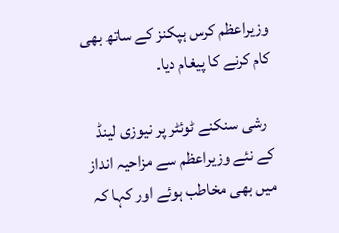وزیراعظم کرس ہپکنز کے ساتھ بھی کام کرنے کا پیغام دیا۔

  رشی سنکنے ٹوئٹر پر نیوزی لینڈ کے نئے وزیراعظم سے مزاحیہ انداز میں بھی مخاطب ہوئے اور کہا کہ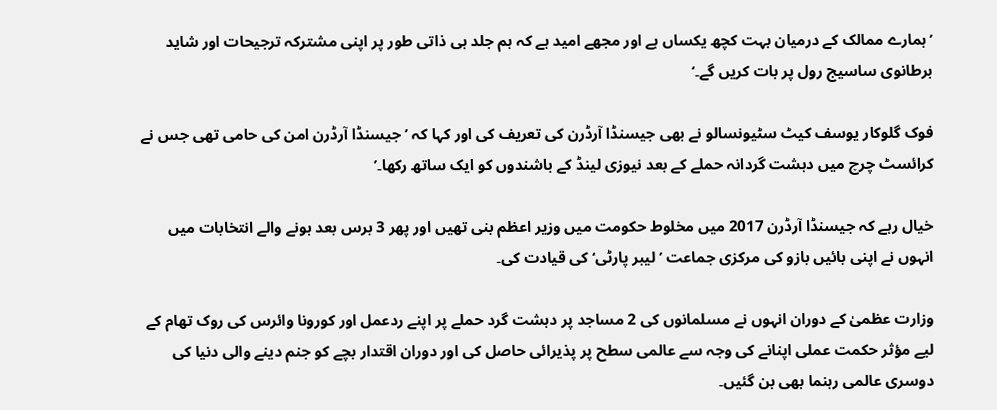’ہمارے ممالک کے درمیان بہت کچھ یکساں ہے اور مجھے امید ہے کہ ہم جلد ہی ذاتی طور پر اپنی مشترکہ ترجیحات اور شاید برطانوی ساسیج رول پر بات کریں گے۔‘

فوک گلوکار یوسف کیٹ سٹیونسالو نے بھی جیسنڈا آرڈرن کی تعریف کی اور کہا کہ ’ جیسنڈا آرڈرن امن کی حامی تھی جس نے کرائسٹ چرچ میں دہشت گردانہ حملے کے بعد نیوزی لینڈ کے باشندوں کو ایک ساتھ رکھا۔’

خیال رہے کہ جیسنڈا آرڈرن 2017 میں مخلوط حکومت میں وزیر اعظم بنی تھیں اور پھر 3 برس بعد ہونے والے انتخابات میں انہوں نے اپنی بائیں بازو کی مرکزی جماعت ’لیبر پارٹی‘ کی قیادت کی۔

وزارت عظمیٰ کے دوران انہوں نے مسلمانوں کی 2 مساجد پر دہشت گرد حملے پر اپنے ردعمل اور کورونا وائرس کی روک تھام کے لیے مؤثر حکمت عملی اپنانے کی وجہ سے عالمی سطح پر پذیرائی حاصل کی اور دوران اقتدار بچے کو جنم دینے والی دنیا کی دوسری عالمی رہنما بھی بن گئیں۔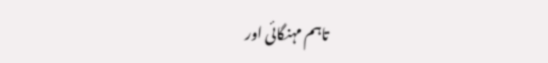تاہم مہنگائی اور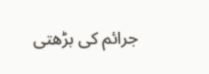جرائم کی بڑھتی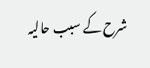شرح کے سبب حالیہ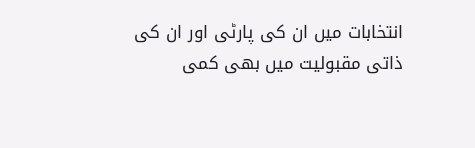انتخابات میں ان کی پارٹی اور ان کی ذاتی مقبولیت میں بھی کمی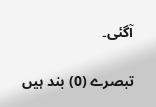آگئی۔

تبصرے (0) بند ہیں